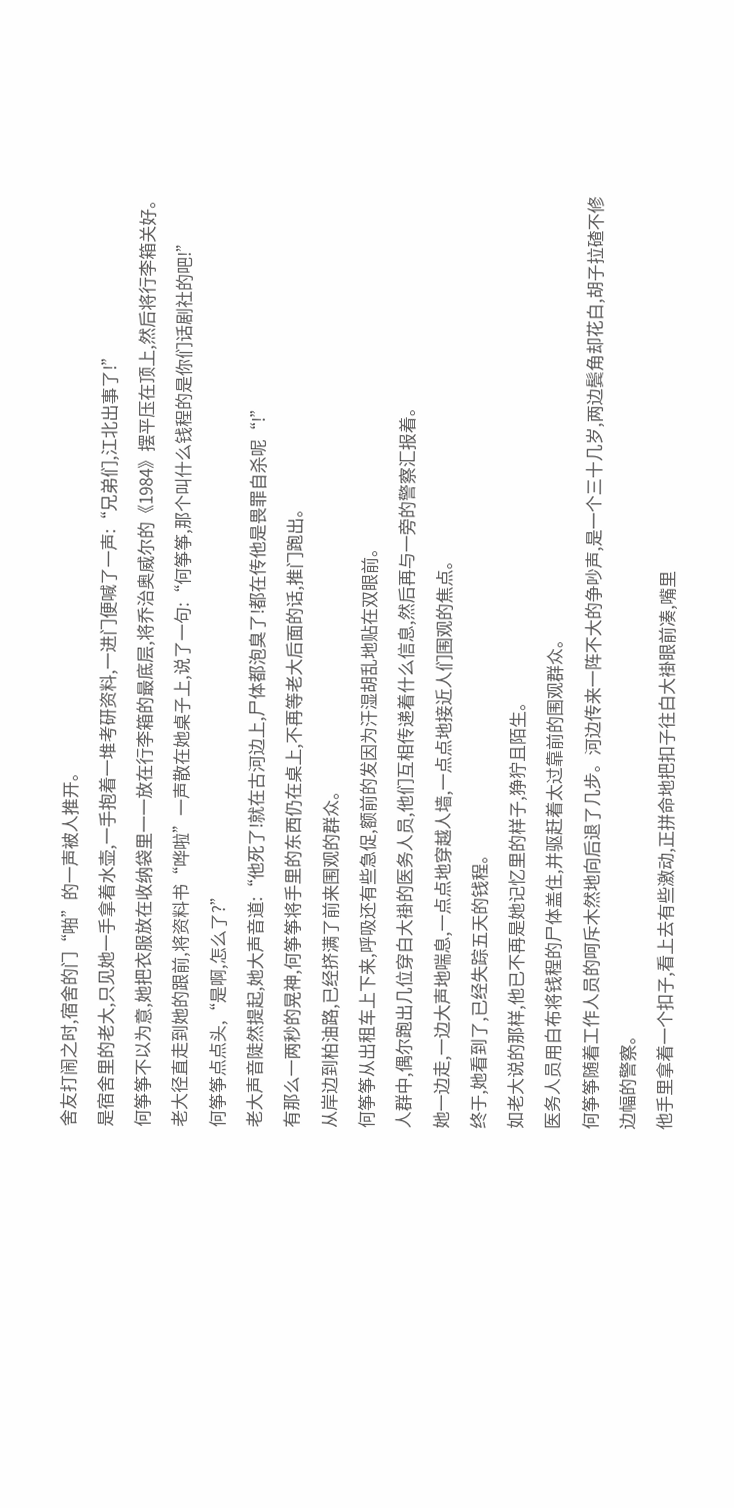舍友打闹之时,宿舍的门“啪”的一声被人推开。
是宿舍里的老大,只见她一手拿着水壶,一手抱着一堆考研资料,一进门便喊了一声:“兄弟们,江北出事了!”
何筝筝不以为意,她把衣服放在收纳袋里一一放在行李箱的最底层,将乔治奥威尔的《1984》摆平压在顶上,然后将行李箱关好。
老大径直走到她的跟前,将资料书“哗啦”一声散在她桌子上,说了一句:“何筝筝,那个叫什么钱程的是你们话剧社的吧!”
何筝筝点点头,“是啊,怎么了?”
老大声音陡然提起,她大声音道:“他死了!就在古河边上,尸体都泡臭了!都在传他是畏罪自杀呢“!”
有那么一两秒的晃神,何筝筝将手里的东西仍在桌上,不再等老大后面的话,推门跑出。
从岸边到柏油路,已经挤满了前来围观的群众。
何筝筝从出租车上下来,呼吸还有些急促,额前的发因为汗湿胡乱地贴在双眼前。
人群中,偶尔跑出几位穿白大褂的医务人员,他们互相传递着什么信息,然后再与一旁的警察汇报着。
她一边走,一边大声地喘息,一点点地穿越人墙,一点点地接近人们围观的焦点。
终于,她看到了,已经失踪五天的钱程。
如老大说的那样,他已不再是她记忆里的样子,狰狞且陌生。
医务人员用白布将钱程的尸体盖住,并驱赶着太过靠前的围观群众。
何筝筝随着工作人员的呵斥木然地向后退了几步。河边传来一阵不大的争吵声,是一个三十几岁,两边鬓角却花白,胡子拉碴不修边幅的警察。
他手里拿着一个扣子,看上去有些激动,正拼命地把扣子往白大褂眼前凑,嘴里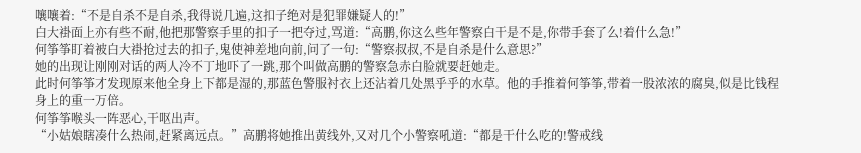嚷嚷着:“不是自杀不是自杀,我得说几遍,这扣子绝对是犯罪嫌疑人的!”
白大褂面上亦有些不耐,他把那警察手里的扣子一把夺过,骂道:“高鹏,你这么些年警察白干是不是,你带手套了么!着什么急!”
何筝筝盯着被白大褂抢过去的扣子,鬼使神差地向前,问了一句:“警察叔叔,不是自杀是什么意思?”
她的出现让刚刚对话的两人冷不丁地吓了一跳,那个叫做高鹏的警察急赤白脸就要赶她走。
此时何筝筝才发现原来他全身上下都是湿的,那蓝色警服衬衣上还沾着几处黑乎乎的水草。他的手推着何筝筝,带着一股浓浓的腐臭,似是比钱程身上的重一万倍。
何筝筝喉头一阵恶心,干呕出声。
“小姑娘瞎凑什么热闹,赶紧离远点。”高鹏将她推出黄线外,又对几个小警察吼道:“都是干什么吃的!警戒线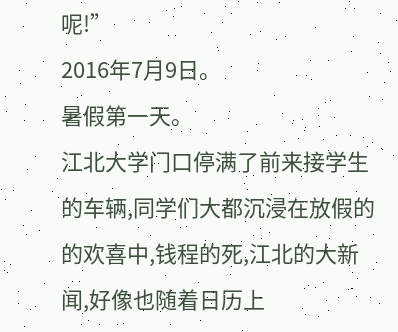呢!”
2016年7月9日。
暑假第一天。
江北大学门口停满了前来接学生的车辆,同学们大都沉浸在放假的的欢喜中,钱程的死,江北的大新闻,好像也随着日历上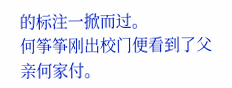的标注一掀而过。
何筝筝刚出校门便看到了父亲何家付。